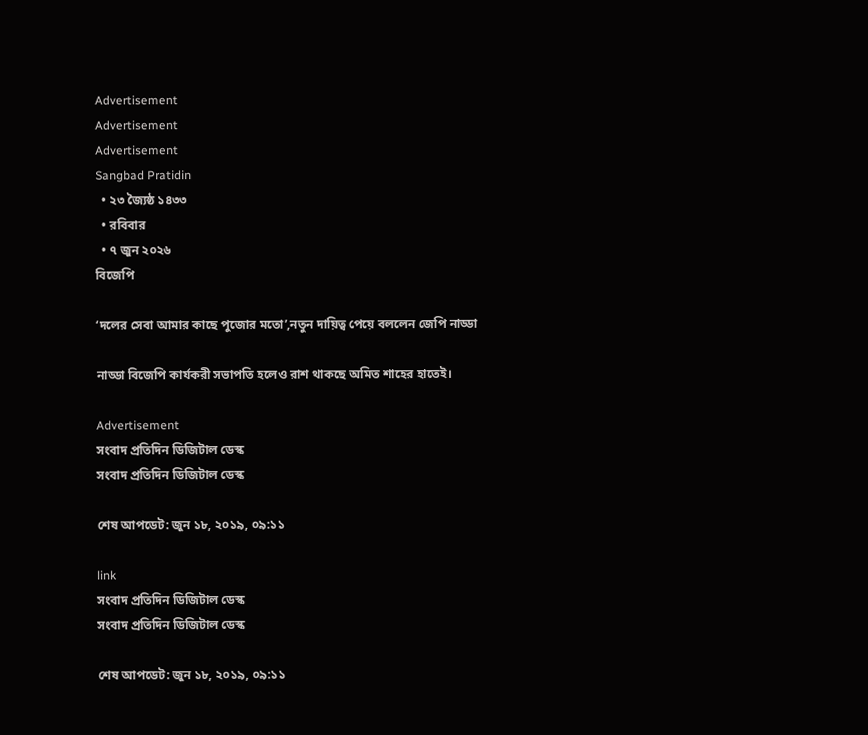Advertisement
Advertisement
Advertisement
Sangbad Pratidin
  • ২৩ জ্যৈষ্ঠ ১৪৩৩
  • রবিবার
  • ৭ জুন ২০২৬
বিজেপি

‘দলের সেবা আমার কাছে পুজোর মতো’,নতুন দায়িত্ব পেয়ে বললেন জেপি নাড্ডা

নাড্ডা বিজেপি কার্যকরী সভাপতি হলেও রাশ থাকছে অমিত শাহের হাতেই।

Advertisement
সংবাদ প্রতিদিন ডিজিটাল ডেস্ক
সংবাদ প্রতিদিন ডিজিটাল ডেস্ক

শেষ আপডেট: জুন ১৮, ২০১৯, ০৯:১১

link
সংবাদ প্রতিদিন ডিজিটাল ডেস্ক
সংবাদ প্রতিদিন ডিজিটাল ডেস্ক

শেষ আপডেট: জুন ১৮, ২০১৯, ০৯:১১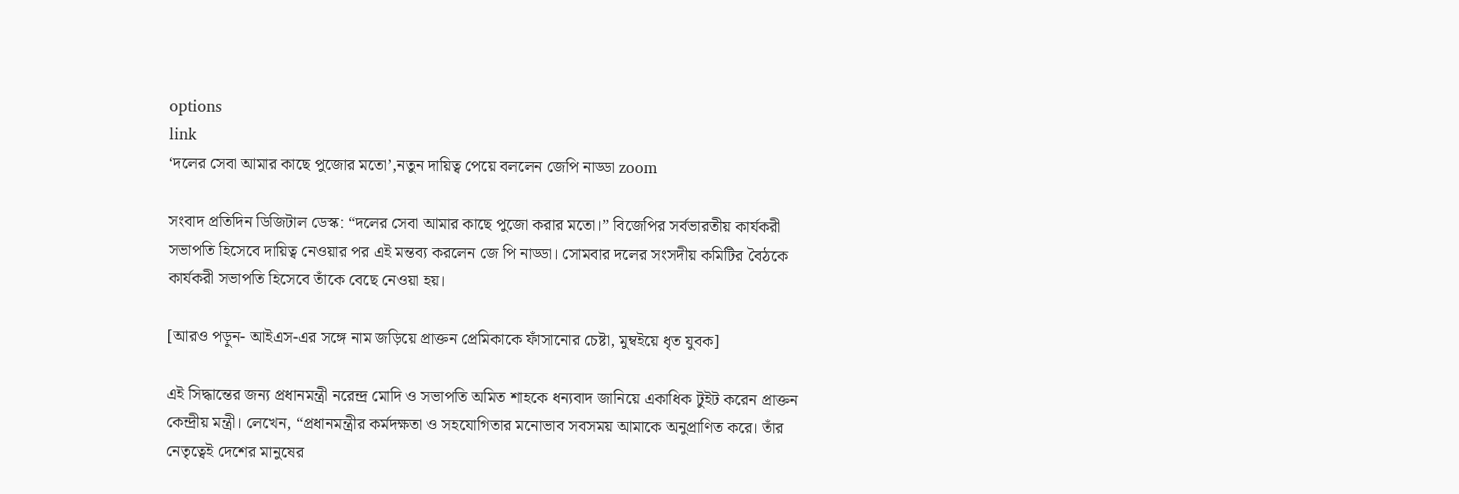options
link
‘দলের সেবা আমার কাছে পুজোর মতো’,নতুন দায়িত্ব পেয়ে বললেন জেপি নাড্ডা zoom

সংবাদ প্রতিদিন ডিজিটাল ডেস্ক: “দলের সেবা আমার কাছে পুজো করার মতো।” বিজেপির সর্বভারতীয় কার্যকরী সভাপতি হিসেবে দায়িত্ব নেওয়ার পর এই মন্তব্য করলেন জে পি নাড্ডা। সোমবার দলের সংসদীয় কমিটির বৈঠকে কার্যকরী সভাপতি হিসেবে তাঁকে বেছে নেওয়া হয়।

[আরও পড়ুন- আইএস-এর সঙ্গে নাম জড়িয়ে প্রাক্তন প্রেমিকাকে ফাঁসানোর চেষ্টা, মুম্বইয়ে ধৃত যুবক]

এই সিদ্ধান্তের জন্য প্রধানমন্ত্রী নরেন্দ্র মোদি ও সভাপতি অমিত শাহকে ধন্যবাদ জানিয়ে একাধিক টুইট করেন প্রাক্তন কেন্দ্রীয় মন্ত্রী। লেখেন, “প্রধানমন্ত্রীর কর্মদক্ষতা ও সহযোগিতার মনোভাব সবসময় আমাকে অনুপ্রাণিত করে। তাঁর নেতৃত্বেই দেশের মানুষের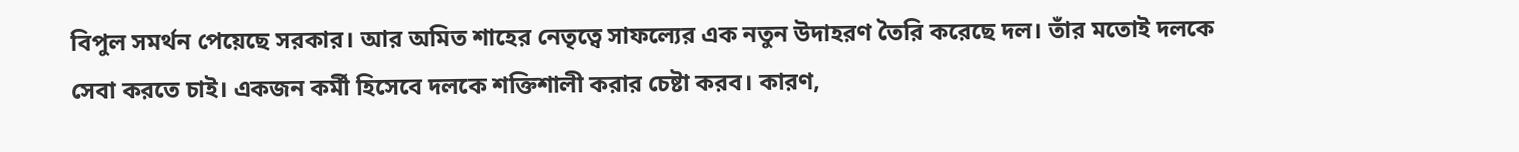বিপুল সমর্থন পেয়েছে সরকার। আর অমিত শাহের নেতৃত্বে সাফল্যের এক নতুন উদাহরণ তৈরি করেছে দল। তাঁর মতোই দলকে সেবা করতে চাই। একজন কর্মী হিসেবে দলকে শক্তিশালী করার চেষ্টা করব। কারণ,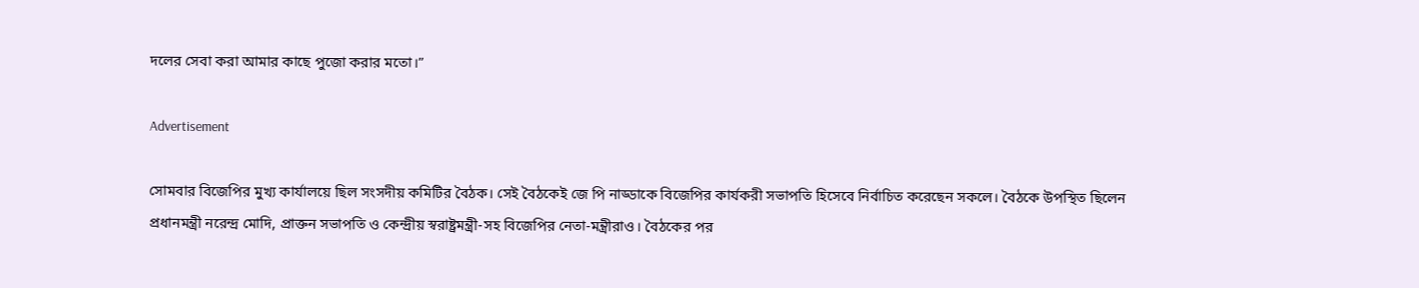দলের সেবা করা আমার কাছে পুজো করার মতো।”

Advertisement

সোমবার বিজেপির মুখ্য কার্যালয়ে ছিল সংসদীয় কমিটির বৈঠক। সেই বৈঠকেই জে পি নাড্ডাকে বিজেপির কার্যকরী সভাপতি হিসেবে নির্বাচিত করেছেন সকলে। বৈঠকে উপস্থিত ছিলেন প্রধানমন্ত্রী নরেন্দ্র মোদি, প্রাক্তন সভাপতি ও কেন্দ্রীয় স্বরাষ্ট্রমন্ত্রী-সহ বিজেপির নেতা-মন্ত্রীরাও। বৈঠকের পর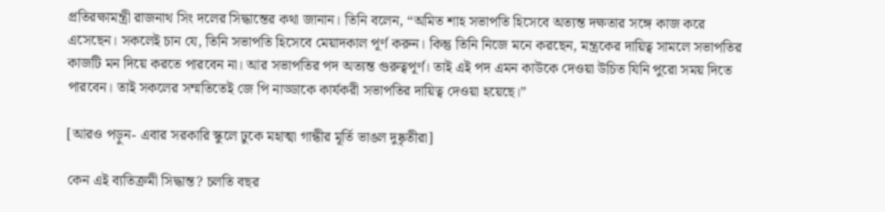প্রতিরক্ষামন্ত্রী রাজনাথ সিং দলের সিদ্ধান্তের কথা জানান। তিনি বলেন, “অমিত শাহ সভাপতি হিসেবে অত্যন্ত দক্ষতার সঙ্গে কাজ করে এসেছেন। সকলেই চান যে, তিনি সভাপতি হিসেবে মেয়াদকাল পূর্ণ করুন। কিন্তু তিনি নিজে মনে করছেন, মন্ত্রকের দায়িত্ব সামলে সভাপতির কাজটি মন দিয়ে করতে পারবেন না। আর সভাপতির পদ অত্যন্ত গুরুত্বপূর্ণ। তাই এই পদ এমন কাউকে দেওয়া উচিত যিনি পুরো সময় দিতে পারবেন। তাই সকলের সম্মতিতেই জে পি নাড্ডাকে কার্যকরী সভাপতির দায়িত্ব দেওয়া হয়েছে।”

[আরও পড়ুন- এবার সরকারি স্কুলে ঢুকে মহাত্মা গান্ধীর মূর্তি ভাঙল দুষ্কৃতীরা]

কেন এই ব্যতিক্রমী সিদ্ধান্ত? চলতি বছর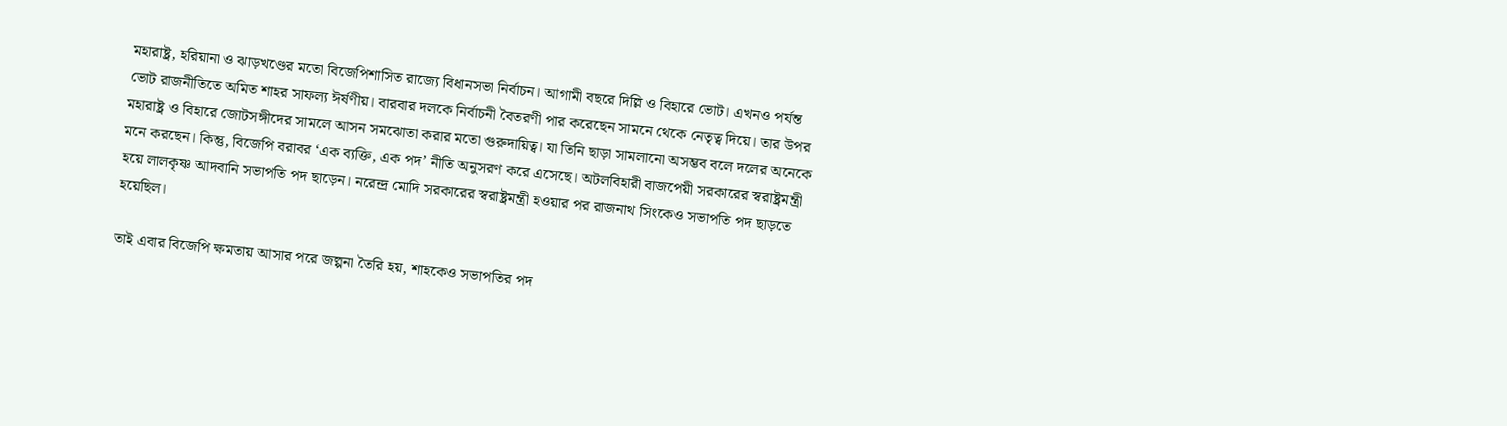মহারাষ্ট্র, হরিয়ানা ও ঝাড়খণ্ডের মতো বিজেপিশাসিত রাজ্যে বিধানসভা নির্বাচন। আগামী বছরে দিল্লি ও বিহারে ভোট। এখনও পর্যন্ত ভোট রাজনীতিতে অমিত শাহর সাফল্য ঈর্ষণীয়। বারবার দলকে নির্বাচনী বৈতরণী পার করেছেন সামনে থেকে নেতৃত্ব দিয়ে। তার উপর মহারাষ্ট্র ও বিহারে জোটসঙ্গীদের সামলে আসন সমঝোতা করার মতো গুরুদায়িত্ব। যা তিনি ছাড়া সামলানো অসম্ভব বলে দলের অনেকে মনে করছেন। কিন্তু, বিজেপি বরাবর ‘এক ব্যক্তি, এক পদ’ নীতি অনুসরণ করে এসেছে। অটলবিহারী বাজপেয়ী সরকারের স্বরাষ্ট্রমন্ত্রী হয়ে লালকৃষ্ণ আদবানি সভাপতি পদ ছাড়েন। নরেন্দ্র মোদি সরকারের স্বরাষ্ট্রমন্ত্রী হওয়ার পর রাজনাথ সিংকেও সভাপতি পদ ছাড়তে হয়েছিল।

তাই এবার বিজেপি ক্ষমতায় আসার পরে জল্পনা তৈরি হয়, শাহকেও সভাপতির পদ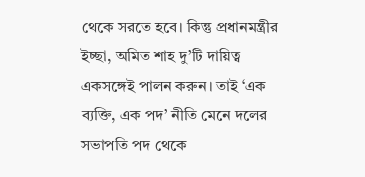থেকে সরতে হবে। কিন্তু প্রধানমন্ত্রীর ইচ্ছা, অমিত শাহ দু’টি দায়িত্ব একসঙ্গেই পালন করুন। তাই ‘এক ব্যক্তি, এক পদ’ নীতি মেনে দলের সভাপতি পদ থেকে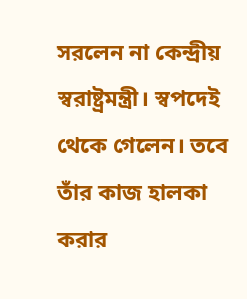সরলেন না কেন্দ্রীয় স্বরাষ্ট্রমন্ত্রী। স্বপদেই থেকে গেলেন। তবে তাঁর কাজ হালকা করার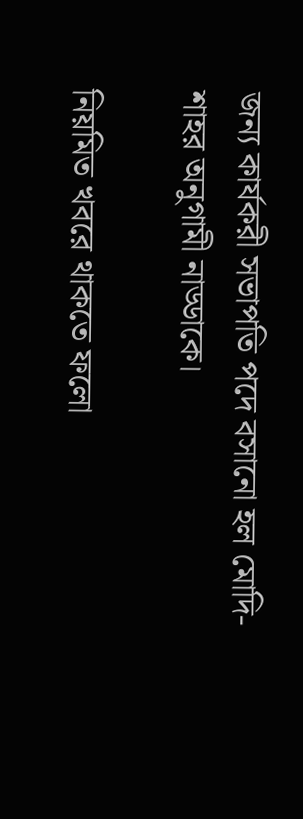জন্য কার্যকরী সভাপতি পদে বসানো হল মোদি-শাহর অনুগামী নাড্ডাকে।

নিয়মিত খবরে থাকতে ফলো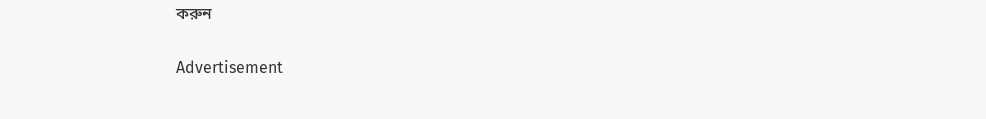করুন

Advertisement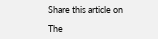Share this article on

The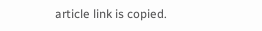article link is copied.